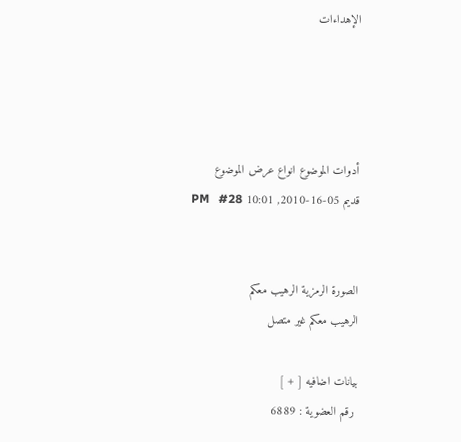الإهداءات




أدوات الموضوع انواع عرض الموضوع
قديم 05-16-2010, 10:01 PM   #28


الصورة الرمزية الرهيب معكم
الرهيب معكم غير متصل

بيانات اضافيه [ + ]
 رقم العضوية : 6889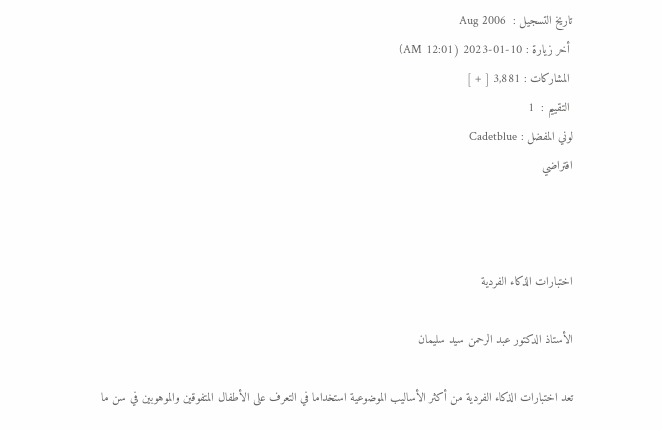تاريخ التسجيل :  Aug 2006
 أخر زيارة : 10-01-2023 (12:01 AM)
 المشاركات : 3,881 [ + ]
 التقييم :  1
لوني المفضل : Cadetblue
افتراضي



اختبارات الذكاء الفردية

الأستاذ الدكتور عبد الرحمن سيد سليمان

تعد اختبارات الذكاء الفردية من أكثر الأساليب الموضوعية استخداما في التعرف على الأطفال المتفوقين والموهوبين في سن ما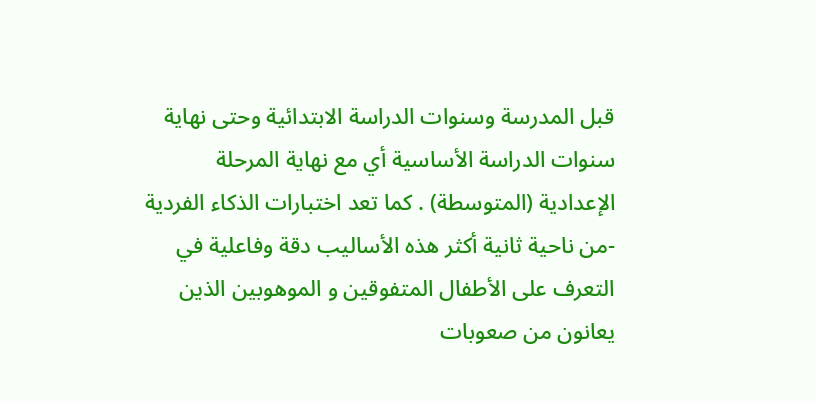قبل المدرسة وسنوات الدراسة الابتدائية وحتى نهاية سنوات الدراسة الأساسية أي مع نهاية المرحلة الإعدادية (المتوسطة) . كما تعد اختبارات الذكاء الفردية -من ناحية ثانية أكثر هذه الأساليب دقة وفاعلية في التعرف على الأطفال المتفوقين و الموهوبين الذين يعانون من صعوبات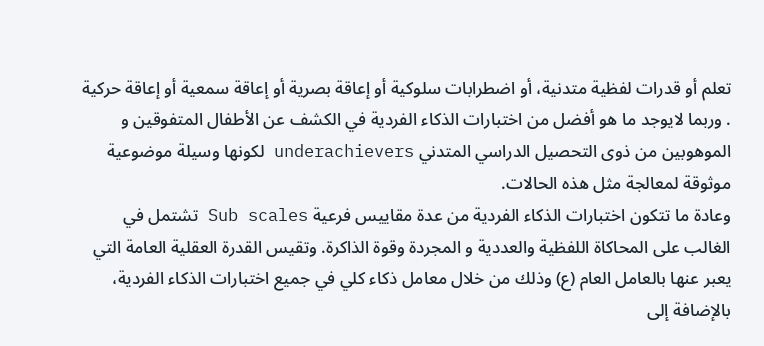تعلم أو قدرات لفظية متدنية، أو اضطرابات سلوكية أو إعاقة بصرية أو إعاقة سمعية أو إعاقة حركية . وربما لايوجد ما هو أفضل من اختبارات الذكاء الفردية في الكشف عن الأطفال المتفوقين و الموهوبين من ذوى التحصيل الدراسي المتدني underachievers لكونها وسيلة موضوعية موثوقة لمعالجة مثل هذه الحالات.
وعادة ما تتكون اختبارات الذكاء الفردية من عدة مقاييس فرعية Sub scales تشتمل في الغالب على المحاكاة اللفظية والعددية و المجردة وقوة الذاكرة. وتقيس القدرة العقلية العامة التي يعبر عنها بالعامل العام (ع) وذلك من خلال معامل ذكاء كلي في جميع اختبارات الذكاء الفردية، بالإضافة إلى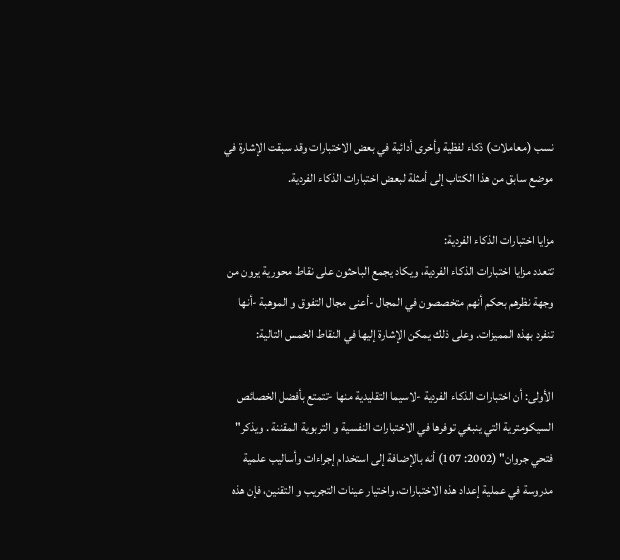نسب (معاملات) ذكاء لفظية وأخرى أدائية في بعض الاختبارات وقد سبقت الإشارة في موضع سابق من هذا الكتاب إلى أمثلة لبعض اختبارات الذكاء الفردية.

مزايا اختبارات الذكاء الفردية:
تتعدد مزايا اختبارات الذكاء الفردية، ويكاد يجمع الباحثون على نقاط محورية يرون من وجهة نظرهم بحكم أنهم متخصصون في المجال -أعنى مجال التفوق و الموهبة -أنها تنفرد بهذه المميزات. وعلى ذلك يمكن الإشارة إليها في النقاط الخمس التالية:

الأولى: أن اختبارات الذكاء الفردية -لاسيما التقليدية منها -تتمتع بأفضل الخصائص السيكومترية التي ينبغي توفرها في الاختبارات النفسية و التربوية المقننة . ويذكر" فتحي جروان" (2002: 107) أنه بالإضافة إلى استخدام إجراءات وأساليب علمية مدروسة في عملية إعداد هذه الاختبارات، واختيار عينات التجريب و التقنين، فإن هذه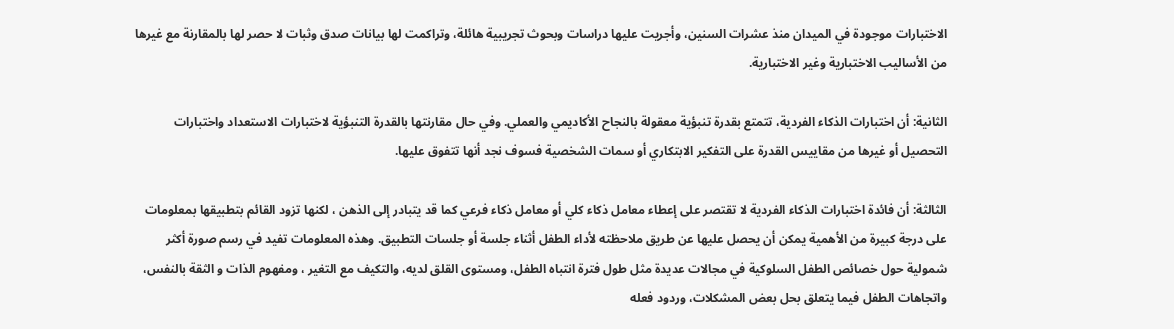الاختبارات موجودة في الميدان منذ عشرات السنين، وأجريت عليها دراسات وبحوث تجريبية هائلة، وتراكمت لها بيانات صدق وثبات لا حصر لها بالمقارنة مع غيرها من الأساليب الاختبارية وغير الاختبارية.

الثانية: أن اختبارات الذكاء الفردية، تتمتع بقدرة تنبؤية معقولة بالنجاح الأكاديمي والعملي. وفي حال مقارنتها بالقدرة التنبؤية لاختبارات الاستعداد واختبارات التحصيل أو غيرها من مقاييس القدرة على التفكير الابتكاري أو سمات الشخصية فسوف نجد أنها تتفوق عليها.

الثالثة: أن فائدة اختبارات الذكاء الفردية لا تقتصر على إعطاء معامل ذكاء كلي أو معامل ذكاء فرعي كما قد يتبادر إلى الذهن ، لكنها تزود القائم بتطبيقها بمعلومات على درجة كبيرة من الأهمية يمكن أن يحصل عليها عن طريق ملاحظته لأداء الطفل أثناء جلسة أو جلسات التطبيق. وهذه المعلومات تفيد في رسم صورة أكثر شمولية حول خصائص الطفل السلوكية في مجالات عديدة مثل طول فترة انتباه الطفل، ومستوى القلق لديه، والتكيف مع التغير ، ومفهوم الذات و الثقة بالنفس، واتجاهات الطفل فيما يتعلق بحل بعض المشكلات، وردود فعله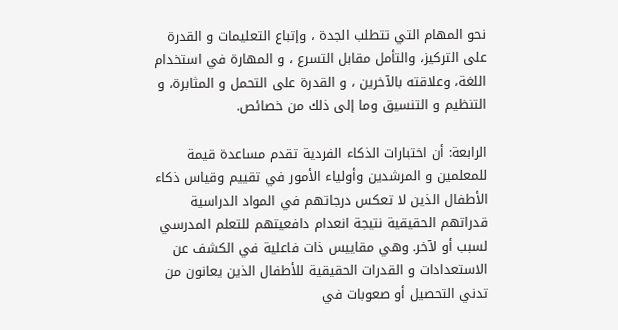نحو المهام التي تتطلب الجدة ، وإتباع التعليمات و القدرة على التركيز، والتأمل مقابل التسرع ، و المهارة في استخدام اللغة، وعلاقته بالآخرين ، و القدرة على التحمل و المثابرة، و التنظيم و التنسيق وما إلى ذلك من خصائص.

الرابعة: أن اختبارات الذكاء الفردية تقدم مساعدة قيمة للمعلمين و المرشدين وأولياء الأمور في تقييم وقياس ذكاء الأطفال الذين لا تعكس درجاتهم في المواد الدراسية قدراتهم الحقيقية نتيجة انعدام دافعيتهم للتعلم المدرسي لسبب أو لآخر. وهي مقاييس ذات فاعلية في الكشف عن الاستعدادات و القدرات الحقيقية للأطفال الذين يعانون من تدني التحصيل أو صعوبات في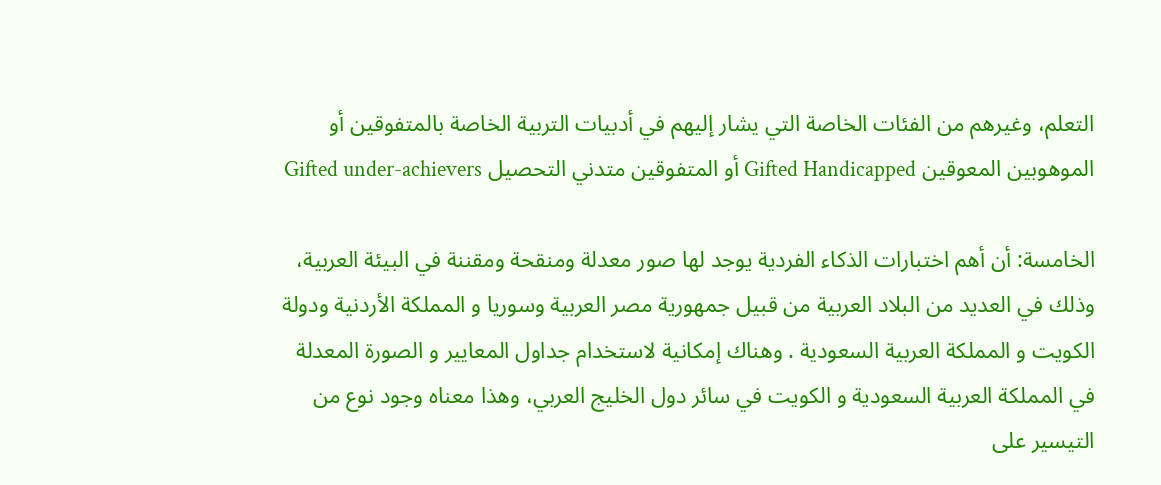التعلم، وغيرهم من الفئات الخاصة التي يشار إليهم في أدبيات التربية الخاصة بالمتفوقين أو الموهوبين المعوقين Gifted Handicapped أو المتفوقين متدني التحصيل Gifted under-achievers

الخامسة: أن أهم اختبارات الذكاء الفردية يوجد لها صور معدلة ومنقحة ومقننة في البيئة العربية، وذلك في العديد من البلاد العربية من قبيل جمهورية مصر العربية وسوريا و المملكة الأردنية ودولة الكويت و المملكة العربية السعودية . وهناك إمكانية لاستخدام جداول المعايير و الصورة المعدلة في المملكة العربية السعودية و الكويت في سائر دول الخليج العربي، وهذا معناه وجود نوع من التيسير على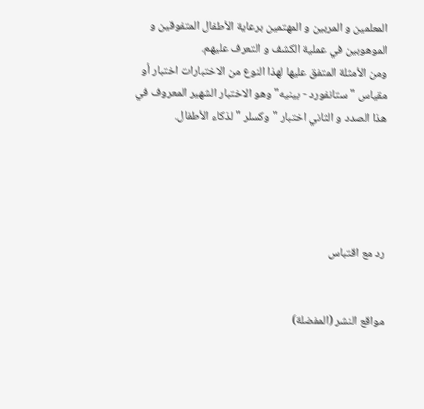المعلمين و المربين و المهتمين برعاية الأطفال المتفوقين و الموهوبين في عملية الكشف و التعرف عليهم.
ومن الأمثلة المتفق عليها لهذا النوع من الاختبارات اختبار أو مقياس " ستانفورد - بينيه" وهو الاختبار الشهير المعروف في هذا الصدد و الثاني اختبار "وكسلر " لذكاء الأطفال.





رد مع اقتباس


مواقع النشر (المفضلة)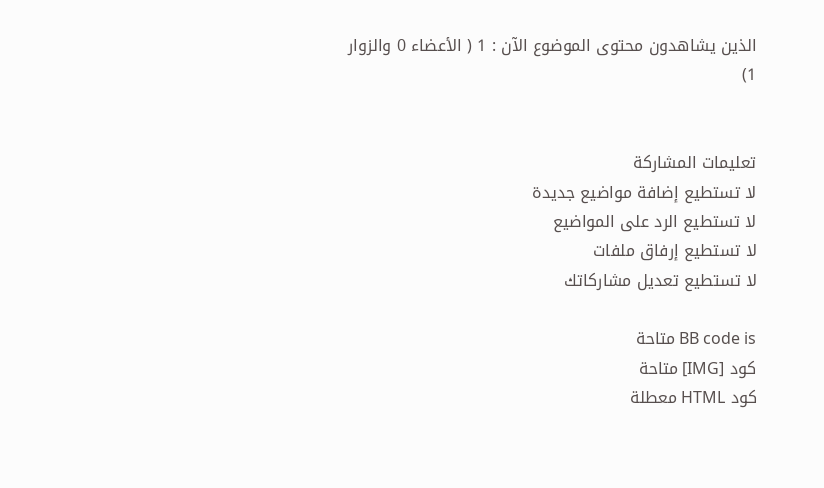الذين يشاهدون محتوى الموضوع الآن : 1 ( الأعضاء 0 والزوار 1)


تعليمات المشاركة
لا تستطيع إضافة مواضيع جديدة
لا تستطيع الرد على المواضيع
لا تستطيع إرفاق ملفات
لا تستطيع تعديل مشاركاتك

BB code is متاحة
كود [IMG] متاحة
كود HTML معطلة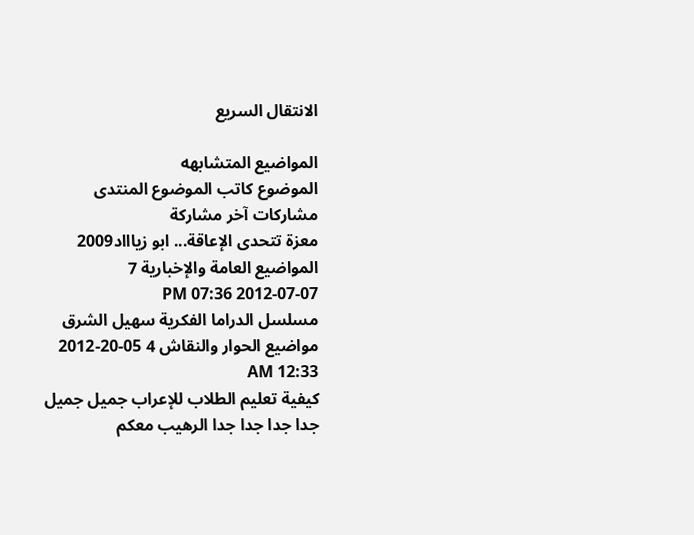الانتقال السريع

المواضيع المتشابهه
الموضوع كاتب الموضوع المنتدى مشاركات آخر مشاركة
معزة تتحدى الإعاقة... ابو زياااد2009 المواضيع العامة والإخبارية 7 07-07-2012 07:36 PM
مسلسل الدراما الفكرية سهيل الشرق مواضيع الحوار والنقاش 4 05-20-2012 12:33 AM
كيفية تعليم الطلاب للإعراب جميل جميل جدا جدا جدا جدا الرهيب معكم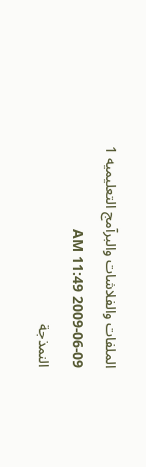الملفات والفلاشات والبرآمج التعليميه 1 09-06-2009 11:49 AM
النمذجة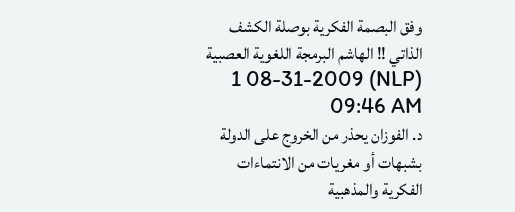وفق البصمة الفكرية بوصلة الكشف الذاتي !! الهاشم البرمجة اللغوية العصبية (NLP) 1 08-31-2009 09:46 AM
د. الفوزان يحذر من الخروج على الدولة بشبهات أو مغريات من الانتماءات الفكرية والمذهبية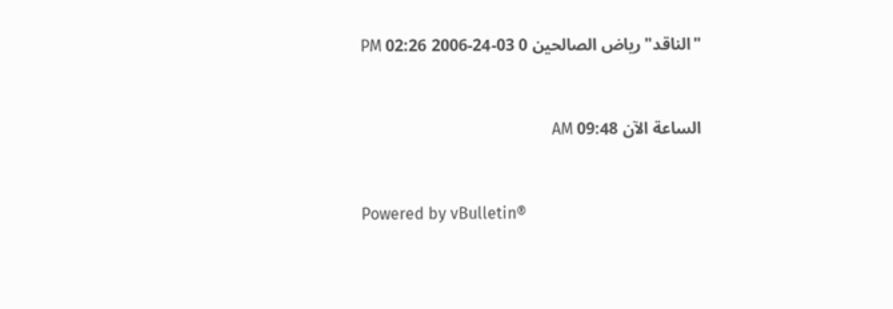"الناقد" رياض الصالحين 0 03-24-2006 02:26 PM


الساعة الآن 09:48 AM


Powered by vBulletin®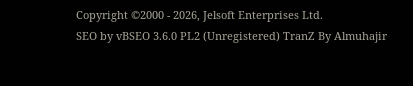Copyright ©2000 - 2026, Jelsoft Enterprises Ltd.
SEO by vBSEO 3.6.0 PL2 (Unregistered) TranZ By Almuhajir